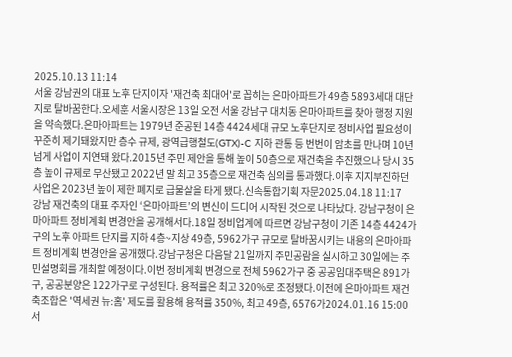2025.10.13 11:14
서울 강남권의 대표 노후 단지이자 '재건축 최대어'로 꼽히는 은마아파트가 49층 5893세대 대단지로 탈바꿈한다.오세훈 서울시장은 13일 오전 서울 강남구 대치동 은마아파트를 찾아 행정 지원을 약속했다.은마아파트는 1979년 준공된 14층 4424세대 규모 노후단지로 정비사업 필요성이 꾸준히 제기돼왔지만 층수 규제, 광역급행철도(GTX)-C 지하 관통 등 번번이 암초를 만나며 10년 넘게 사업이 지연돼 왔다.2015년 주민 제안을 통해 높이 50층으로 재건축을 추진했으나 당시 35층 높이 규제로 무산됐고 2022년 말 최고 35층으로 재건축 심의를 통과했다.이후 지지부진하던 사업은 2023년 높이 제한 폐지로 급물살을 타게 됐다.신속통합기획 자문2025.04.18 11:17
강남 재건축의 대표 주자인 ‘은마아파트’의 변신이 드디어 시작된 것으로 나타났다. 강남구청이 은마아파트 정비계획 변경안을 공개해서다.18일 정비업계에 따르면 강남구청이 기존 14층 4424가구의 노후 아파트 단지를 지하 4층~지상 49층, 5962가구 규모로 탈바꿈시키는 내용의 은마아파트 정비계획 변경안을 공개했다.강남구청은 다음달 21일까지 주민공람을 실시하고 30일에는 주민설명회를 개최할 예정이다.이번 정비계획 변경으로 전체 5962가구 중 공공임대주택은 891가구, 공공분양은 122가구로 구성된다. 용적률은 최고 320%로 조정됐다.이전에 은마아파트 재건축조합은 '역세권 뉴:홈' 제도를 활용해 용적률 350%, 최고 49층, 6576가2024.01.16 15:00
서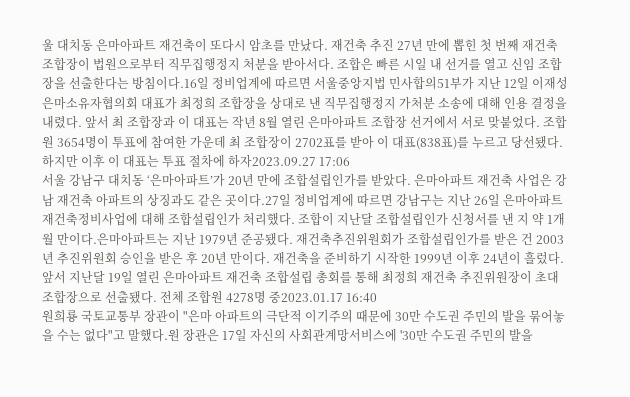울 대치동 은마아파트 재건축이 또다시 암초를 만났다. 재건축 추진 27년 만에 뽑힌 첫 번째 재건축 조합장이 법원으로부터 직무집행정지 처분을 받아서다. 조합은 빠른 시일 내 선거를 열고 신임 조합장을 선출한다는 방침이다.16일 정비업계에 따르면 서울중앙지법 민사합의51부가 지난 12일 이재성 은마소유자협의회 대표가 최정희 조합장을 상대로 낸 직무집행정지 가처분 소송에 대해 인용 결정을 내렸다. 앞서 최 조합장과 이 대표는 작년 8월 열린 은마아파트 조합장 선거에서 서로 맞붙었다. 조합원 3654명이 투표에 참여한 가운데 최 조합장이 2702표를 받아 이 대표(838표)를 누르고 당선됐다.하지만 이후 이 대표는 투표 절차에 하자2023.09.27 17:06
서울 강남구 대치동 ‘은마아파트’가 20년 만에 조합설립인가를 받았다. 은마아파트 재건축 사업은 강남 재건축 아파트의 상징과도 같은 곳이다.27일 정비업계에 따르면 강남구는 지난 26일 은마아파트 재건축정비사업에 대해 조합설립인가 처리했다. 조합이 지난달 조합설립인가 신청서를 낸 지 약 1개월 만이다.은마아파트는 지난 1979년 준공됐다. 재건축추진위원회가 조합설립인가를 받은 건 2003년 추진위원회 승인을 받은 후 20년 만이다. 재건축을 준비하기 시작한 1999년 이후 24년이 흘렀다.앞서 지난달 19일 열린 은마아파트 재건축 조합설립 총회를 통해 최정희 재건축 추진위원장이 초대 조합장으로 선출됐다. 전체 조합원 4278명 중2023.01.17 16:40
원희룡 국토교통부 장관이 "은마 아파트의 극단적 이기주의 때문에 30만 수도권 주민의 발을 묶어놓을 수는 없다"고 말했다.원 장관은 17일 자신의 사회관계망서비스에 '30만 수도권 주민의 발을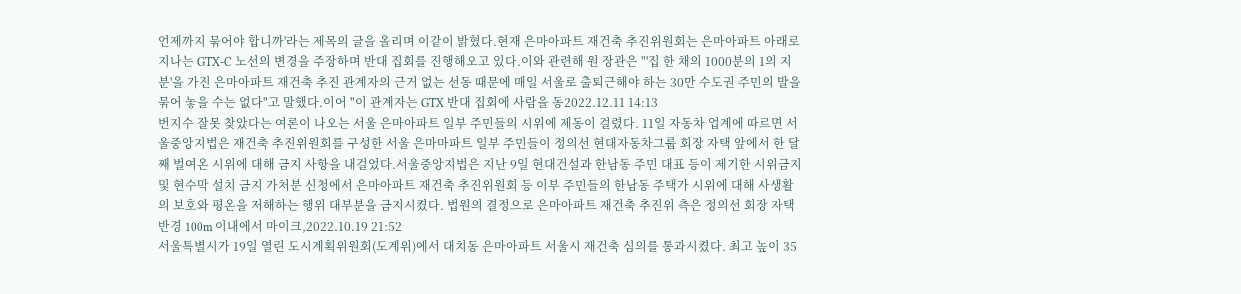언제까지 묶어야 합니까'라는 제목의 글을 올리며 이같이 밝혔다.현재 은마아파트 재건축 추진위원회는 은마아파트 아래로 지나는 GTX-C 노선의 변경을 주장하며 반대 집회를 진행해오고 있다.이와 관련해 원 장관은 "'집 한 채의 1000분의 1의 지분'을 가진 은마아파트 재건축 추진 관계자의 근거 없는 선동 때문에 매일 서울로 출퇴근해야 하는 30만 수도권 주민의 발을 묶어 놓을 수는 없다"고 말했다.이어 "이 관계자는 GTX 반대 집회에 사람을 동2022.12.11 14:13
번지수 잘못 찾았다는 여론이 나오는 서울 은마아파트 일부 주민들의 시위에 제동이 걸렸다. 11일 자동차 업계에 따르면 서울중앙지법은 재건축 추진위원회를 구성한 서울 은마마파트 일부 주민들이 정의선 현대자동차그룹 회장 자택 앞에서 한 달째 벌여온 시위에 대해 금지 사항을 내걸었다.서울중앙지법은 지난 9일 현대건설과 한남동 주민 대표 등이 제기한 시위금지 및 현수막 설치 금지 가처분 신청에서 은마아파트 재건축 추진위원회 등 이부 주민들의 한남동 주택가 시위에 대해 사생활의 보호와 평온을 저해하는 행위 대부분을 금지시켰다. 법원의 결정으로 은마아파트 재건축 추진위 측은 정의선 회장 자택 반경 100m 이내에서 마이크,2022.10.19 21:52
서울특별시가 19일 열린 도시계획위원회(도계위)에서 대치동 은마아파트 서울시 재건축 심의를 통과시켰다. 최고 높이 35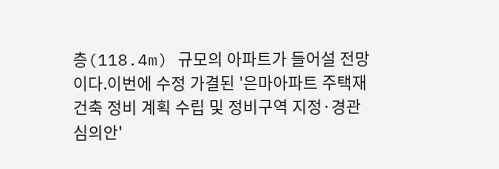층(118.4m) 규모의 아파트가 들어설 전망이다.이번에 수정 가결된 '은마아파트 주택재건축 정비 계획 수립 및 정비구역 지정·경관심의안'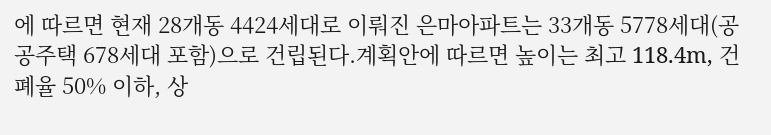에 따르면 현재 28개동 4424세대로 이뤄진 은마아파트는 33개동 5778세대(공공주택 678세대 포함)으로 건립된다.계획안에 따르면 높이는 최고 118.4m, 건폐율 50% 이하, 상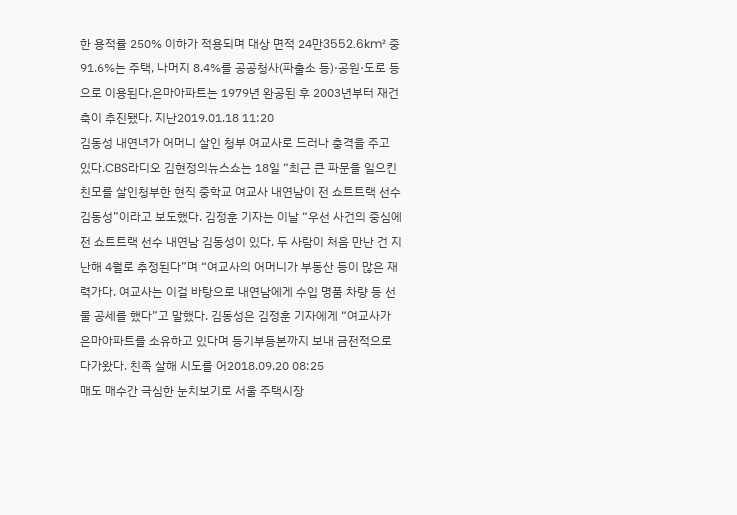한 용적률 250% 이하가 적용되며 대상 면적 24만3552.6km² 중 91.6%는 주택, 나머지 8.4%를 공공청사(파출소 등)·공원·도로 등으로 이용된다.은마아파트는 1979년 완공된 후 2003년부터 재건축이 추진됐다. 지난2019.01.18 11:20
김동성 내연녀가 어머니 살인 청부 여교사로 드러나 충격을 주고 있다.CBS라디오 김현정의뉴스쇼는 18일 “최근 큰 파문을 일으킨 친모를 살인청부한 현직 중학교 여교사 내연남이 전 쇼트트랙 선수 김동성”이라고 보도했다. 김정훈 기자는 이날 “우선 사건의 중심에 전 쇼트트랙 선수 내연남 김동성이 있다. 두 사람이 처음 만난 건 지난해 4월로 추정된다”며 “여교사의 어머니가 부동산 등이 많은 재력가다. 여교사는 이걸 바탕으로 내연남에게 수입 명품 차량 등 선물 공세를 했다”고 말했다. 김동성은 김정훈 기자에게 “여교사가 은마아파트를 소유하고 있다며 등기부등본까지 보내 금전적으로 다가왔다. 친족 살해 시도를 어2018.09.20 08:25
매도 매수간 극심한 눈치보기로 서울 주택시장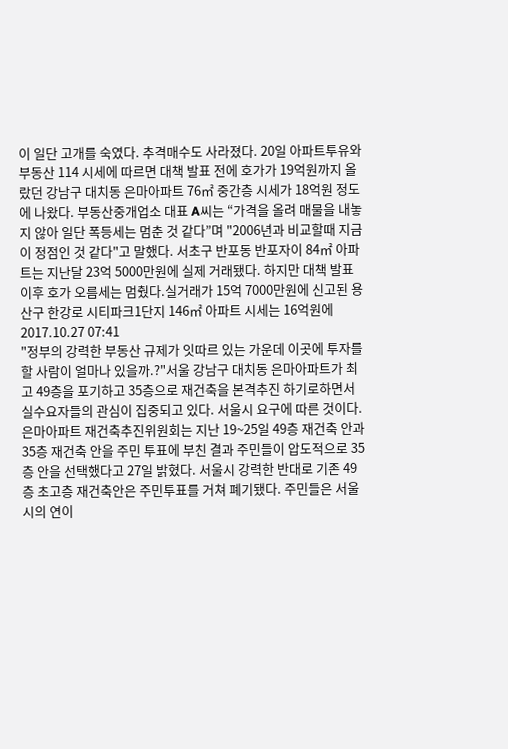이 일단 고개를 숙였다. 추격매수도 사라졌다. 20일 아파트투유와 부동산 114 시세에 따르면 대책 발표 전에 호가가 19억원까지 올랐던 강남구 대치동 은마아파트 76㎡ 중간층 시세가 18억원 정도에 나왔다. 부동산중개업소 대표 A씨는 “가격을 올려 매물을 내놓지 않아 일단 폭등세는 멈춘 것 같다”며 "2006년과 비교할때 지금이 정점인 것 같다"고 말했다. 서초구 반포동 반포자이 84㎡ 아파트는 지난달 23억 5000만원에 실제 거래됐다. 하지만 대책 발표 이후 호가 오름세는 멈췄다.실거래가 15억 7000만원에 신고된 용산구 한강로 시티파크1단지 146㎡ 아파트 시세는 16억원에2017.10.27 07:41
"정부의 강력한 부동산 규제가 잇따르 있는 가운데 이곳에 투자를 할 사람이 얼마나 있을까.?"서울 강남구 대치동 은마아파트가 최고 49층을 포기하고 35층으로 재건축을 본격추진 하기로하면서 실수요자들의 관심이 집중되고 있다. 서울시 요구에 따른 것이다.은마아파트 재건축추진위원회는 지난 19~25일 49층 재건축 안과 35층 재건축 안을 주민 투표에 부친 결과 주민들이 압도적으로 35층 안을 선택했다고 27일 밝혔다. 서울시 강력한 반대로 기존 49층 초고층 재건축안은 주민투표를 거쳐 폐기됐다. 주민들은 서울시의 연이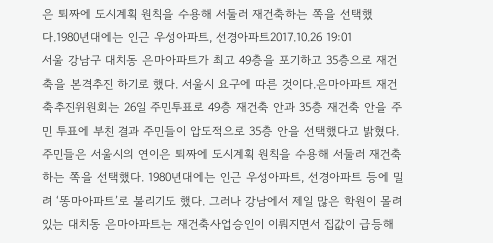은 퇴짜에 도시계획 원칙을 수용해 서둘러 재건축하는 쪽을 선택했다.1980년대에는 인근 우성아파트, 선경아파트2017.10.26 19:01
서울 강남구 대치동 은마아파트가 최고 49층을 포기하고 35층으로 재건축을 본격추진 하기로 했다. 서울시 요구에 따른 것이다.은마아파트 재건축추진위원회는 26일 주민투표로 49층 재건축 안과 35층 재건축 안을 주민 투표에 부친 결과 주민들이 압도적으로 35층 안을 선택했다고 밝혔다. 주민들은 서울시의 연이은 퇴짜에 도시계획 원칙을 수용해 서둘러 재건축하는 쪽을 선택했다. 1980년대에는 인근 우성아파트, 선경아파트 등에 밀려 ‘똥마아파트’로 불리기도 했다. 그러나 강남에서 제일 많은 학원이 몰려있는 대치동 은마아파트는 재건축사업승인이 이뤄지면서 집값이 급등해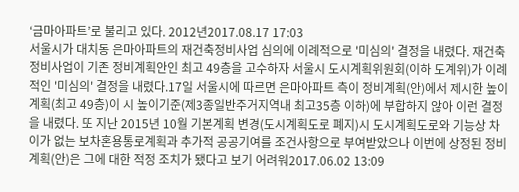‘금마아파트’로 불리고 있다. 2012년2017.08.17 17:03
서울시가 대치동 은마아파트의 재건축정비사업 심의에 이례적으로 '미심의' 결정을 내렸다. 재건축 정비사업이 기존 정비계획안인 최고 49층을 고수하자 서울시 도시계획위원회(이하 도계위)가 이례적인 '미심의' 결정을 내렸다.17일 서울시에 따르면 은마아파트 측이 정비계획(안)에서 제시한 높이계획(최고 49층)이 시 높이기준(제3종일반주거지역내 최고35층 이하)에 부합하지 않아 이런 결정을 내렸다. 또 지난 2015년 10월 기본계획 변경(도시계획도로 폐지)시 도시계획도로와 기능상 차이가 없는 보차혼용통로계획과 추가적 공공기여를 조건사항으로 부여받았으나 이번에 상정된 정비계획(안)은 그에 대한 적정 조치가 됐다고 보기 어려워2017.06.02 13:09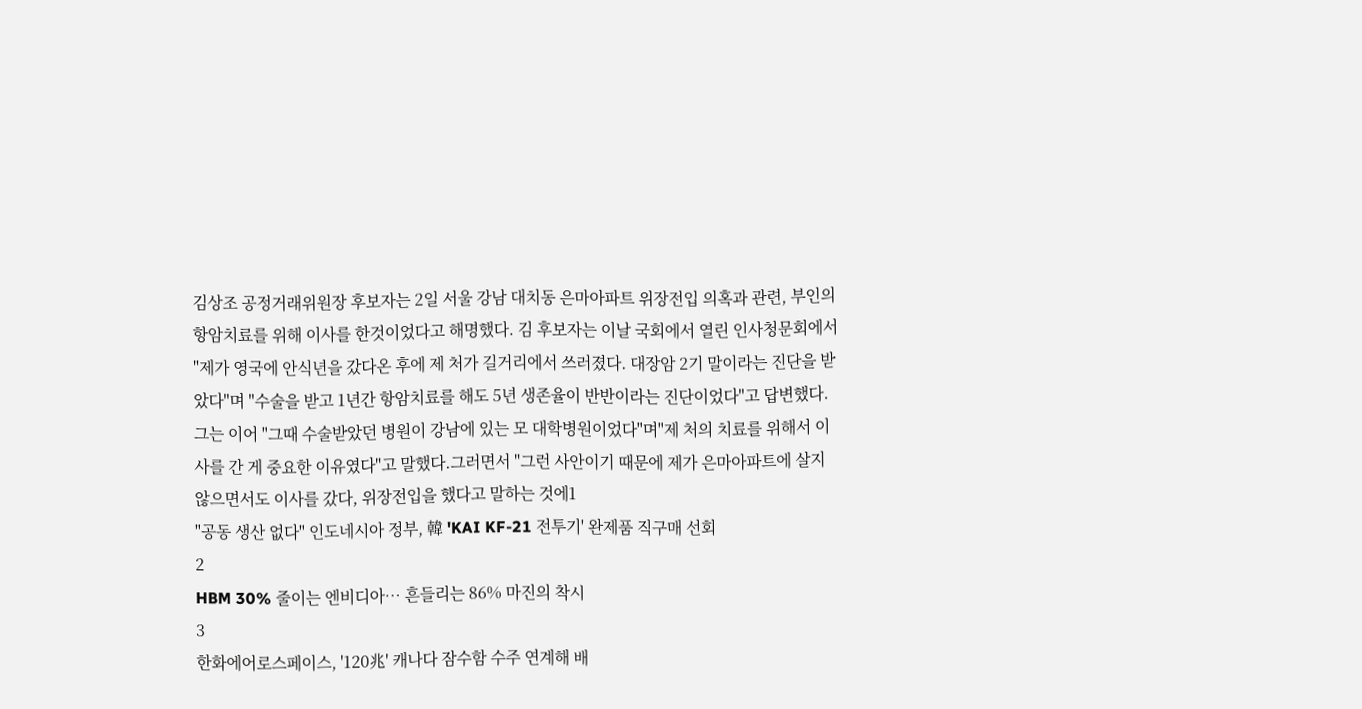김상조 공정거래위원장 후보자는 2일 서울 강남 대치동 은마아파트 위장전입 의혹과 관련, 부인의 항암치료를 위해 이사를 한것이었다고 해명했다. 김 후보자는 이날 국회에서 열린 인사청문회에서 "제가 영국에 안식년을 갔다온 후에 제 처가 길거리에서 쓰러졌다. 대장암 2기 말이라는 진단을 받았다"며 "수술을 받고 1년간 항암치료를 해도 5년 생존율이 반반이라는 진단이었다"고 답변했다.그는 이어 "그때 수술받았던 병원이 강남에 있는 모 대학병원이었다"며"제 처의 치료를 위해서 이사를 간 게 중요한 이유였다"고 말했다.그러면서 "그런 사안이기 때문에 제가 은마아파트에 살지 않으면서도 이사를 갔다, 위장전입을 했다고 말하는 것에1
"공동 생산 없다" 인도네시아 정부, 韓 'KAI KF-21 전투기' 완제품 직구매 선회
2
HBM 30% 줄이는 엔비디아… 흔들리는 86% 마진의 착시
3
한화에어로스페이스, '120兆' 캐나다 잠수함 수주 연계해 배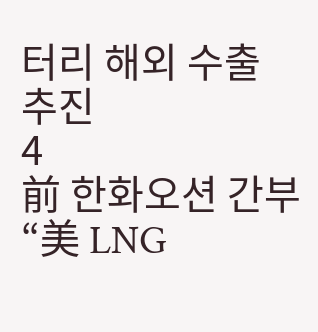터리 해외 수출 추진
4
前 한화오션 간부 “美 LNG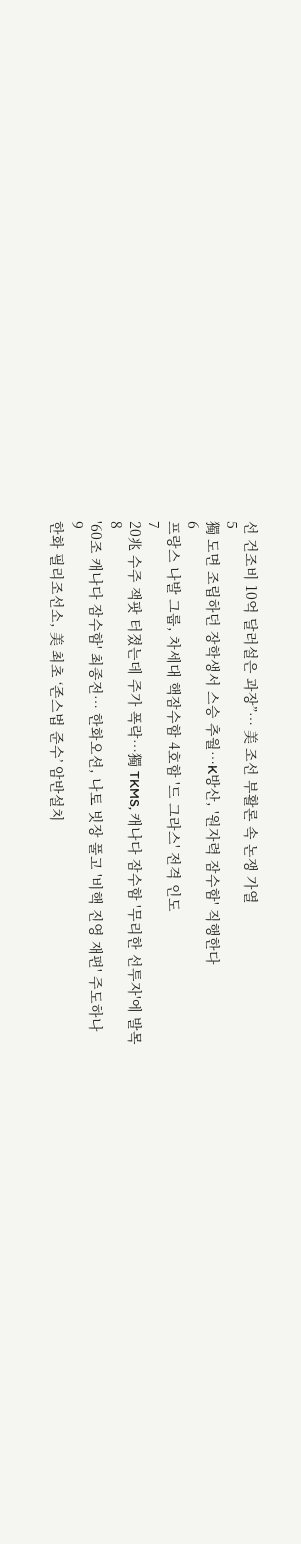선 건조비 10억 달러설은 과장”… 美 조선 부활론 속 논쟁 가열
5
獨 도면 조립하던 장학생서 스승 추월…K방산, '원자력 잠수함' 직행한다
6
프랑스 나발 그룹, 차세대 핵잠수함 4호함 '드 그라스' 전격 인도
7
20兆 수주 잭팟 터졌는데 주가 폭락…獨 TKMS, 캐나다 잠수함 '무리한 선투자'에 발목
8
'60조 캐나다 잠수함' 최종전… 한화오션, 나토 빗장 풀고 '비핵 진영 재편' 주도하나
9
한화 필리조선소, 美 최초 ‘존스법 준수’ 암반설치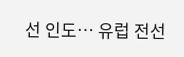선 인도… 유럽 전선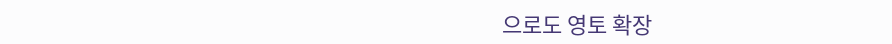으로도 영토 확장